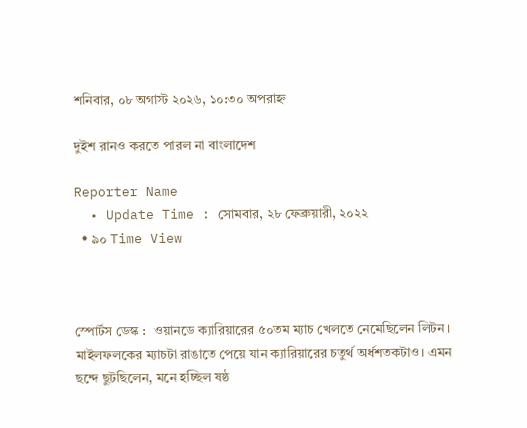শনিবার, ০৮ অগাস্ট ২০২৬, ১০:৩০ অপরাহ্ন

দুইশ রানও করতে পারল না বাংলাদেশ

Reporter Name
  • Update Time : সোমবার, ২৮ ফেব্রুয়ারী, ২০২২
  • ৯০ Time View



স্পোর্টস ডেস্ক :  ওয়ানডে ক্যারিয়ারের ৫০তম ম্যাচ খেলতে নেমেছিলেন লিটন। মাইলফলকের ম্যাচটা রাঙাতে পেয়ে যান ক্যারিয়ারের চতুর্থ অর্ধশতকটাও। এমন ছন্দে ছুটছিলেন, মনে হচ্ছিল ষষ্ঠ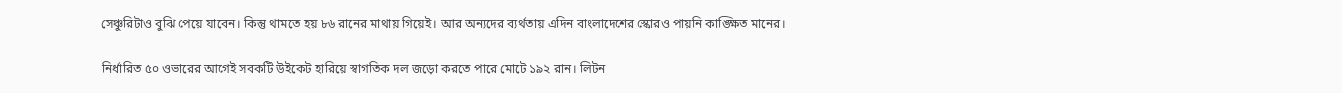সেঞ্চুরিটাও বুঝি পেয়ে যাবেন। কিন্তু থামতে হয় ৮৬ রানের মাথায় গিয়েই। আর অন্যদের ব্যর্থতায় এদিন বাংলাদেশের স্কোরও পায়নি কাঙ্ক্ষিত মানের।

নির্ধারিত ৫০ ওভারের আগেই সবকটি উইকেট হারিয়ে স্বাগতিক দল জড়ো করতে পারে মোটে ১৯২ রান। লিটন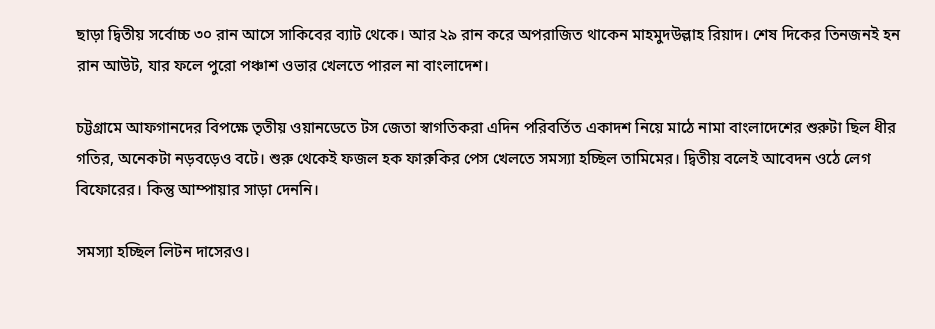ছাড়া দ্বিতীয় সর্বোচ্চ ৩০ রান আসে সাকিবের ব্যাট থেকে। আর ২৯ রান করে অপরাজিত থাকেন মাহমুদউল্লাহ রিয়াদ। শেষ দিকের তিনজনই হন রান আউট, যার ফলে পুরো পঞ্চাশ ওভার খেলতে পারল না বাংলাদেশ।

চট্টগ্রামে আফগানদের বিপক্ষে তৃতীয় ওয়ানডেতে টস জেতা স্বাগতিকরা এদিন পরিবর্তিত একাদশ নিয়ে মাঠে নামা বাংলাদেশের শুরুটা ছিল ধীর গতির, অনেকটা নড়বড়েও বটে। শুরু থেকেই ফজল হক ফারুকির পেস খেলতে সমস্যা হচ্ছিল তামিমের। দ্বিতীয় বলেই আবেদন ওঠে লেগ বিফোরের। কিন্তু আম্পায়ার সাড়া দেননি।

সমস্যা হচ্ছিল লিটন দাসেরও।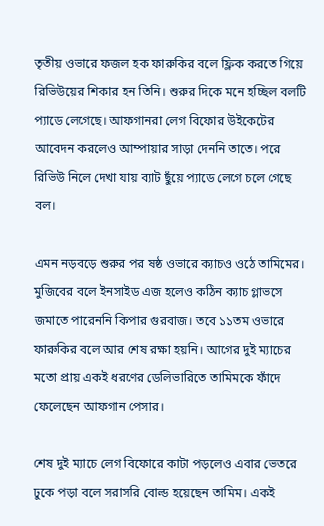তৃতীয় ওভারে ফজল হক ফারুকির বলে ফ্লিক করতে গিয়ে রিভিউয়ের শিকার হন তিনি। শুরুর দিকে মনে হচ্ছিল বলটি প্যাডে লেগেছে। আফগানরা লেগ বিফোর উইকেটের আবেদন করলেও আম্পায়ার সাড়া দেননি তাতে। পরে রিভিউ নিলে দেখা যায় ব্যাট ছুঁয়ে প্যাডে লেগে চলে গেছে বল।

এমন নড়বড়ে শুরুর পর ষষ্ঠ ওভারে ক্যাচও ওঠে তামিমের। মুজিবের বলে ইনসাইড এজ হলেও কঠিন ক্যাচ গ্লাভসে জমাতে পারেননি কিপার গুরবাজ। তবে ১১তম ওভারে ফারুকির বলে আর শেষ রক্ষা হয়নি। আগের দুই ম্যাচের মতো প্রায় একই ধরণের ডেলিভারিতে তামিমকে ফাঁদে ফেলেছেন আফগান পেসার।

শেষ দুই ম্যাচে লেগ বিফোরে কাটা পড়লেও এবার ভেতরে ঢুকে পড়া বলে সরাসরি বোল্ড হয়েছেন তামিম। একই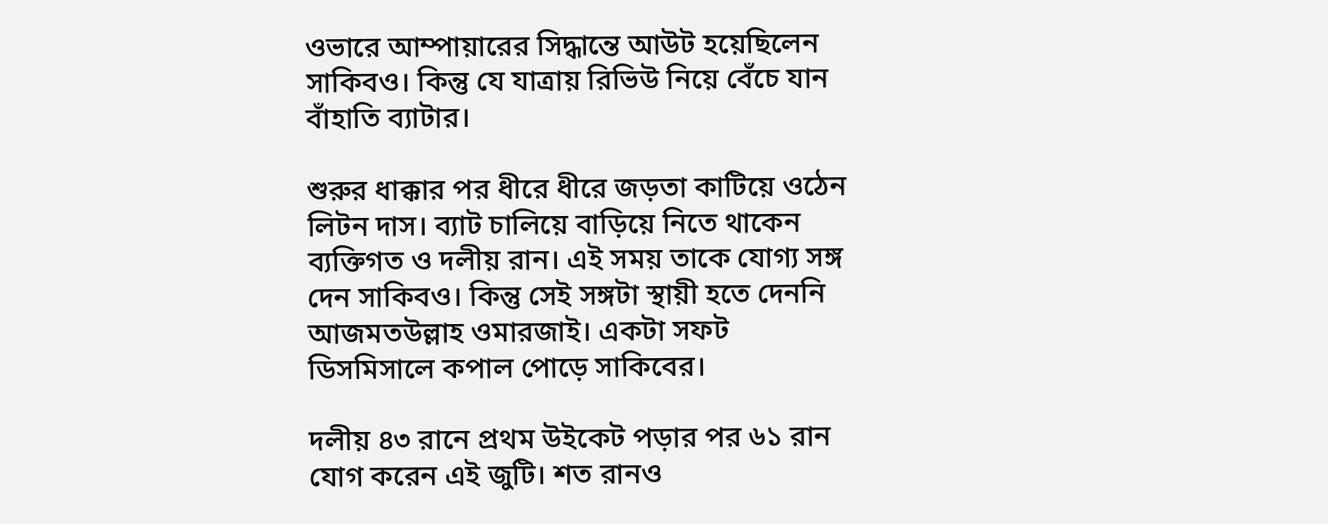ওভারে আম্পায়ারের সিদ্ধান্তে আউট হয়েছিলেন সাকিবও। কিন্তু যে যাত্রায় রিভিউ নিয়ে বেঁচে যান বাঁহাতি ব্যাটার।

শুরুর ধাক্কার পর ধীরে ধীরে জড়তা কাটিয়ে ওঠেন লিটন দাস। ব্যাট চালিয়ে বাড়িয়ে নিতে থাকেন ব্যক্তিগত ও দলীয় রান। এই সময় তাকে যোগ্য সঙ্গ দেন সাকিবও। কিন্তু সেই সঙ্গটা স্থায়ী হতে দেননি আজমতউল্লাহ ওমারজাই। একটা সফট ডিসমিসালে কপাল পোড়ে সাকিবের।

দলীয় ৪৩ রানে প্রথম উইকেট পড়ার পর ৬১ রান যোগ করেন এই জুটি। শত রানও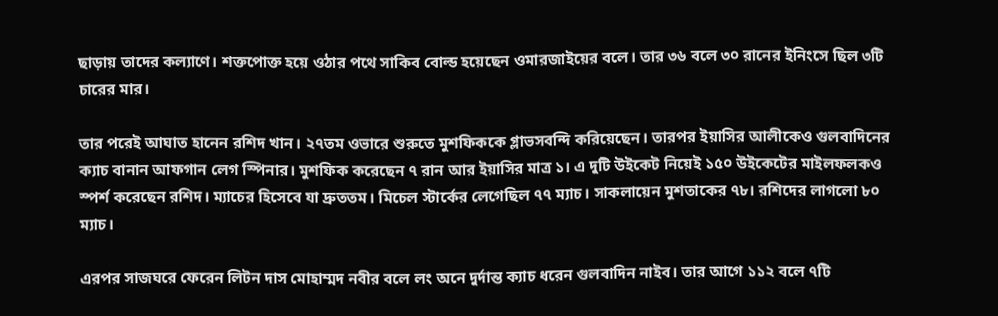ছাড়ায় তাদের কল্যাণে। শক্তপোক্ত হয়ে ওঠার পথে সাকিব বোল্ড হয়েছেন ওমারজাইয়ের বলে। তার ৩৬ বলে ৩০ রানের ইনিংসে ছিল ৩টি চারের মার।

তার পরেই আঘাত হানেন রশিদ খান। ২৭তম ওভারে শুরুতে মুশফিককে গ্লাভসবন্দি করিয়েছেন। তারপর ইয়াসির আলীকেও গুলবাদিনের ক্যাচ বানান আফগান লেগ স্পিনার। মুশফিক করেছেন ৭ রান আর ইয়াসির মাত্র ১। এ দুটি উইকেট নিয়েই ১৫০ উইকেটের মাইলফলকও স্পর্শ করেছেন রশিদ। ম্যাচের হিসেবে যা দ্রুততম। মিচেল স্টার্কের লেগেছিল ৭৭ ম্যাচ। সাকলায়েন মুশতাকের ৭৮। রশিদের লাগলো ৮০ ম্যাচ।

এরপর সাজঘরে ফেরেন লিটন দাস মোহাম্মদ নবীর বলে লং অনে দুর্দান্ত ক্যাচ ধরেন গুলবাদিন নাইব। তার আগে ১১২ বলে ৭টি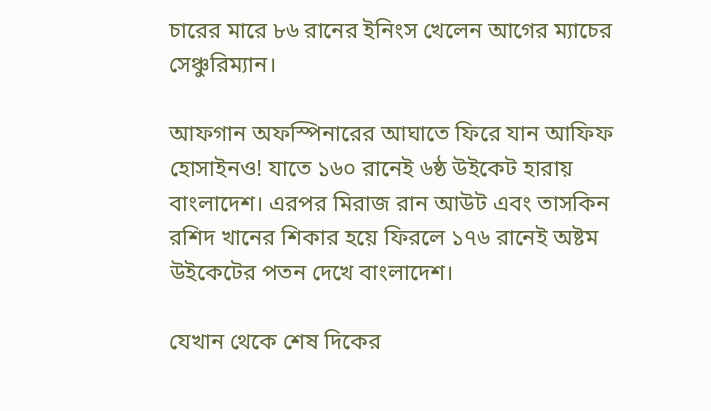চারের মারে ৮৬ রানের ইনিংস খেলেন আগের ম্যাচের সেঞ্চুরিম্যান।

আফগান অফস্পিনারের আঘাতে ফিরে যান আফিফ হোসাইনও! যাতে ১৬০ রানেই ৬ষ্ঠ উইকেট হারায় বাংলাদেশ। এরপর মিরাজ রান আউট এবং তাসকিন রশিদ খানের শিকার হয়ে ফিরলে ১৭৬ রানেই অষ্টম উইকেটের পতন দেখে বাংলাদেশ।

যেখান থেকে শেষ দিকের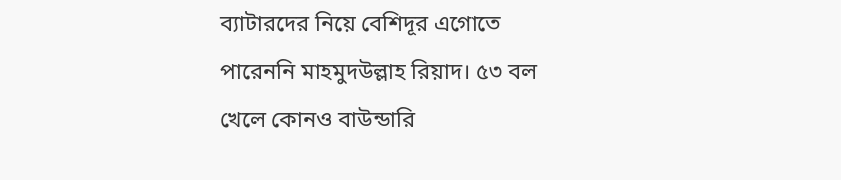ব্যাটারদের নিয়ে বেশিদূর এগোতে পারেননি মাহমুদউল্লাহ রিয়াদ। ৫৩ বল খেলে কোনও বাউন্ডারি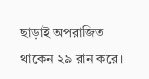ছাড়াই অপরাজিত থাকেন ২৯ রান করে।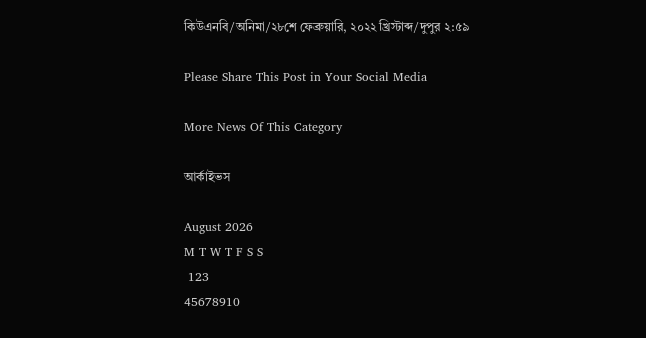কিউএনবি/অনিমা/২৮শে ফেব্রুয়ারি, ২০২২ খ্রিস্টাব্দ/দুপুর ২:৫৯

Please Share This Post in Your Social Media

More News Of This Category

আর্কাইভস

August 2026
M T W T F S S
 123
45678910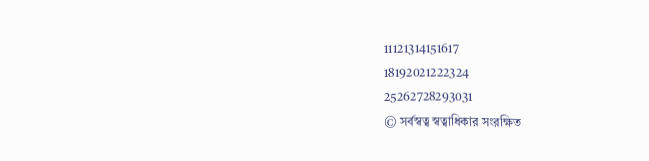11121314151617
18192021222324
25262728293031
© সর্বস্বত্ব স্বত্বাধিকার সংরক্ষিত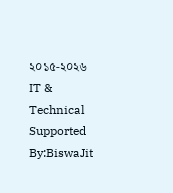২০১৫-২০২৬
IT & Technical Supported By:BiswaJit